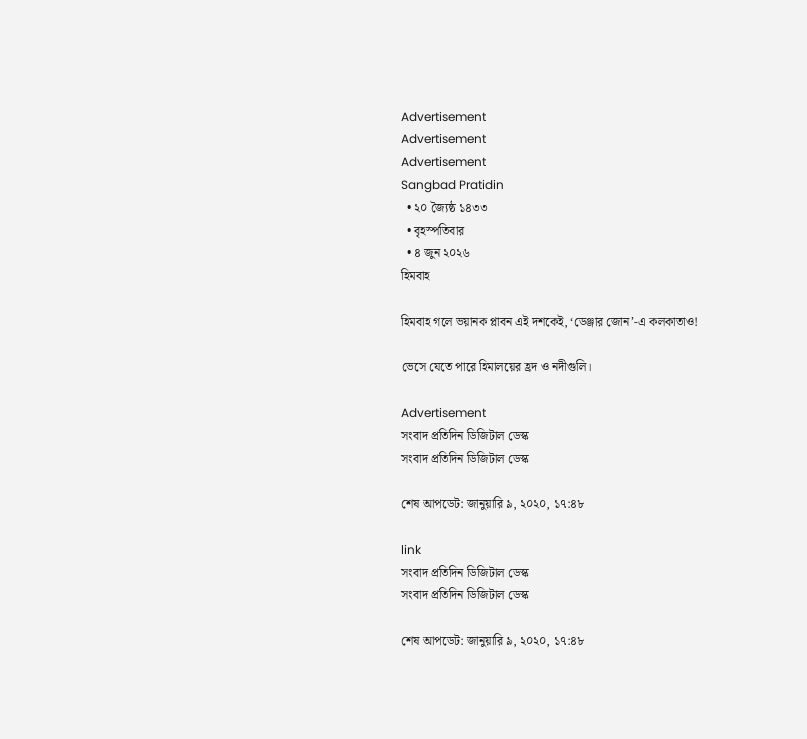Advertisement
Advertisement
Advertisement
Sangbad Pratidin
  • ২০ জ্যৈষ্ঠ ১৪৩৩
  • বৃহস্পতিবার
  • ৪ জুন ২০২৬
হিমবাহ

হিমবাহ গলে ভয়ানক প্লাবন এই দশকেই, ‘ডেঞ্জার জোন’-এ কলকাতাও!

ভেসে যেতে পারে হিমালয়ের হ্রদ ও নদীগুলি।

Advertisement
সংবাদ প্রতিদিন ডিজিটাল ডেস্ক
সংবাদ প্রতিদিন ডিজিটাল ডেস্ক

শেষ আপডেট: জানুয়ারি ৯, ২০২০, ১৭:৪৮

link
সংবাদ প্রতিদিন ডিজিটাল ডেস্ক
সংবাদ প্রতিদিন ডিজিটাল ডেস্ক

শেষ আপডেট: জানুয়ারি ৯, ২০২০, ১৭:৪৮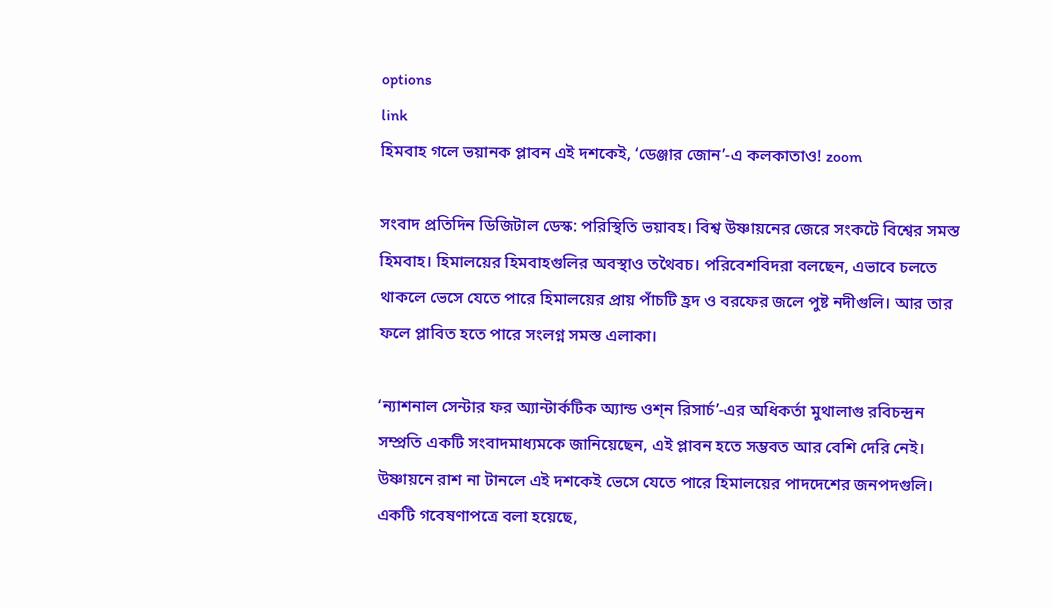options
link
হিমবাহ গলে ভয়ানক প্লাবন এই দশকেই, ‘ডেঞ্জার জোন’-এ কলকাতাও! zoom

সংবাদ প্রতিদিন ডিজিটাল ডেস্ক: পরিস্থিতি ভয়াবহ। বিশ্ব উষ্ণায়নের জেরে সংকটে বিশ্বের সমস্ত হিমবাহ। হিমালয়ের হিমবাহগুলির অবস্থাও তথৈবচ। পরিবেশবিদরা বলছেন, এভাবে চলতে থাকলে ভেসে যেতে পারে হিমালয়ের প্রায় পাঁচটি হ্রদ ও বরফের জলে পুষ্ট নদীগুলি। আর তার ফলে প্লাবিত হতে পারে সংলগ্ন সমস্ত এলাকা।

‘ন্যাশনাল সেন্টার ফর অ্যান্টার্কটিক অ্যান্ড ওশ্‌ন রিসার্চ’-এর অধিকর্তা মুথালাগু রবিচন্দ্রন সম্প্রতি একটি সংবাদমাধ্যমকে জানিয়েছেন, এই প্লাবন হতে সম্ভবত আর বেশি দেরি নেই। উষ্ণায়নে রাশ না টানলে এই দশকেই ভেসে যেতে পারে হিমালয়ের পাদদেশের জনপদগুলি। একটি গবেষণাপত্রে বলা হয়েছে,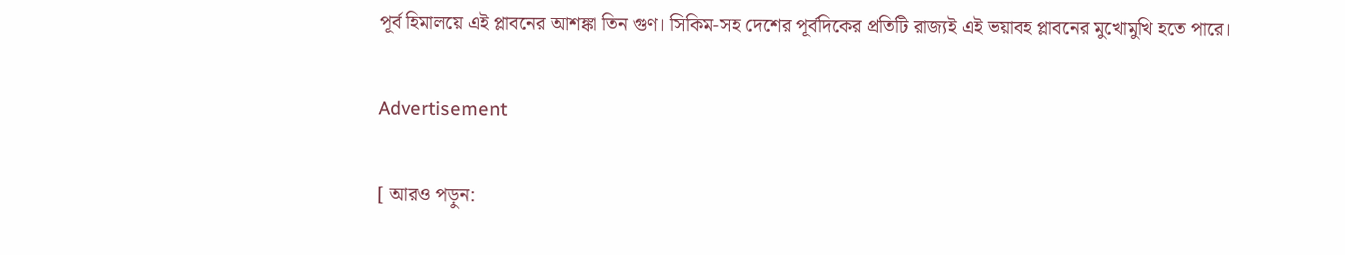পূর্ব হিমালয়ে এই প্লাবনের আশঙ্কা তিন গুণ। সিকিম-সহ দেশের পূর্বদিকের প্রতিটি রাজ্যই এই ভয়াবহ প্লাবনের মুখোমুখি হতে পারে।

Advertisement

[ আরও পড়ুন: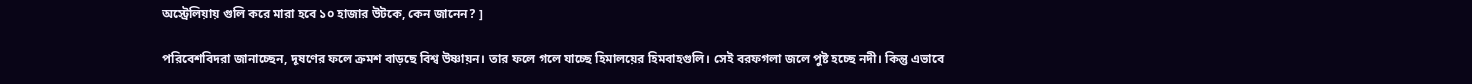অস্ট্রেলিয়ায় গুলি করে মারা হবে ১০ হাজার উটকে, কেন জানেন? ]

পরিবেশবিদরা জানাচ্ছেন, দূষণের ফলে ক্রমশ বাড়ছে বিশ্ব উষ্ণায়ন। তার ফলে গলে যাচ্ছে হিমালয়ের হিমবাহগুলি। সেই বরফগলা জলে পুষ্ট হচ্ছে নদী। কিন্তু এভাবে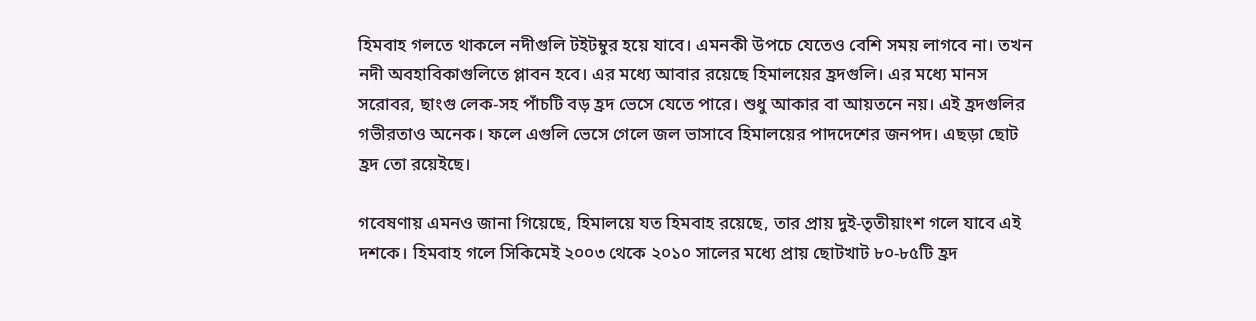হিমবাহ গলতে থাকলে নদীগুলি টইটম্বুর হয়ে যাবে। এমনকী উপচে যেতেও বেশি সময় লাগবে না। তখন নদী অবহাবিকাগুলিতে প্লাবন হবে। এর মধ্যে আবার রয়েছে হিমালয়ের হ্রদগুলি। এর মধ্যে মানস সরোবর, ছাংগু লেক-সহ পাঁচটি বড় হ্রদ ভেসে যেতে পারে। শুধু আকার বা আয়তনে নয়। এই হ্রদগুলির গভীরতাও অনেক। ফলে এগুলি ভেসে গেলে জল ভাসাবে হিমালয়ের পাদদেশের জনপদ। এছড়া ছোট হ্রদ তো রয়েইছে।

গবেষণায় এমনও জানা গিয়েছে, হিমালয়ে যত হিমবাহ রয়েছে, তার প্রায় দুই-তৃতীয়াংশ গলে যাবে এই দশকে। হিমবাহ গলে সিকিমেই ২০০৩ থেকে ২০১০ সালের মধ্যে প্রায় ছোটখাট ৮০-৮৫টি হ্রদ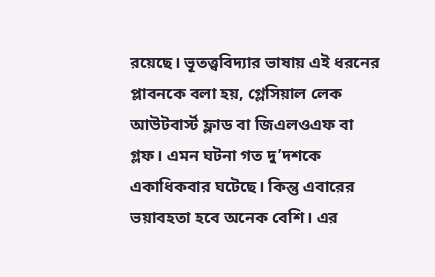রয়েছে। ভূতত্ত্ববিদ্যার ভাষায় এই ধরনের প্লাবনকে বলা হয়, গ্লেসিয়াল লেক আউটবার্স্ট ফ্লাড বা জিএলওএফ বা গ্লফ। এমন ঘটনা গত দু’দশকে একাধিকবার ঘটেছে। কিন্তু এবারের ভয়াবহতা হবে অনেক বেশি। এর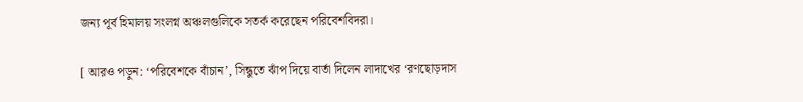জন্য পূর্ব হিমালয় সংলগ্ন অঞ্চলগুলিকে সতর্ক করেছেন পরিবেশবিদরা।

[ আরও পড়ুন: ‘পরিবেশকে বাঁচান’, সিন্ধুতে ঝাঁপ দিয়ে বার্তা দিলেন লাদাখের ‘রণছোড়দাস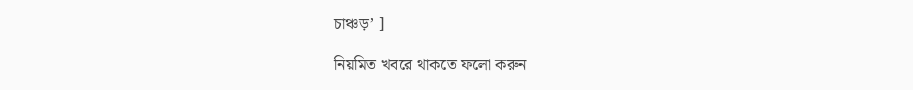চাঞ্চড়’ ]

নিয়মিত খবরে থাকতে ফলো করুন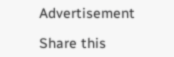Advertisement

Share this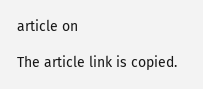article on

The article link is copied.